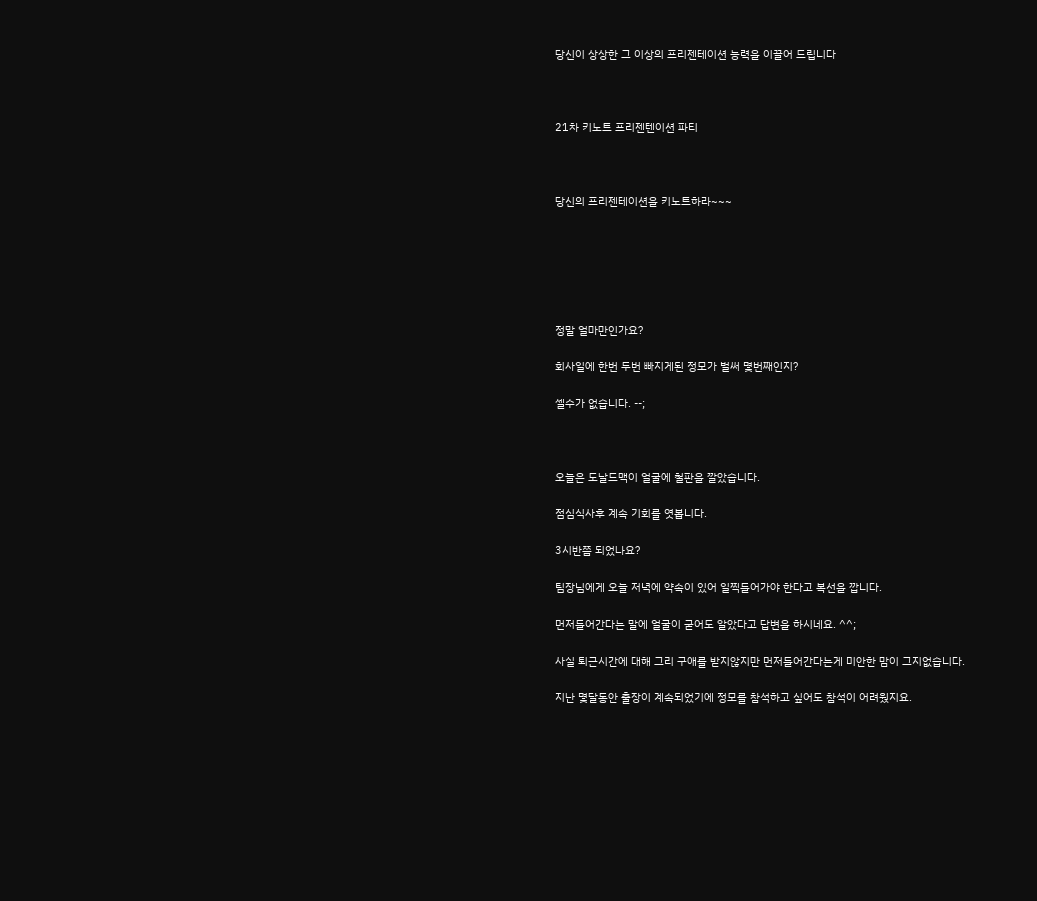당신이 상상한 그 이상의 프리젠테이션 능력을 이끌어 드립니다



21차 키노트 프리젠텐이션 파티



당신의 프리젠테이션을 키노트하라~~~






정말 얼마만인가요?

회사일에 한번 두번 빠지게된 정모가 벌써 몇번째인지?

셀수가 없습니다. --;



오늘은 도날드맥이 얼굴에 철판을 깔았습니다.

점심식사후 계속 기회를 엿봅니다.

3시반쯤 되었나요?

팀장님에게 오늘 저녁에 약속이 있어 일찍들어가야 한다고 복선을 깝니다.

먼저들어간다는 말에 얼굴이 굳어도 알았다고 답변을 하시네요. ^^;

사실 퇴근시간에 대해 그리 구애를 받지않지만 먼저들어간다는게 미안한 맘이 그지없습니다.

지난 몇달동안 출장이 계속되었기에 정모를 참석하고 싶어도 참석이 어려웠지요.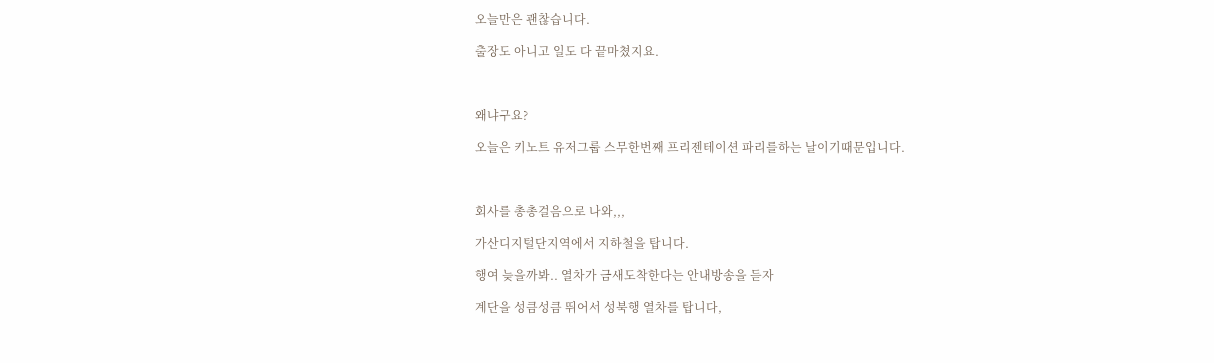오늘만은 괜찮습니다.

출장도 아니고 일도 다 끝마쳤지요.



왜냐구요?

오늘은 키노트 유저그룹 스무한번째 프리젠테이션 파리를하는 날이기때문입니다.



회사를 총총걸음으로 나와,,,

가산디지털단지역에서 지하철을 탑니다.

행여 늦을까봐.. 열차가 금새도착한다는 안내방송을 듣자

계단을 성큼성큼 뛰어서 성북행 열차를 탑니다,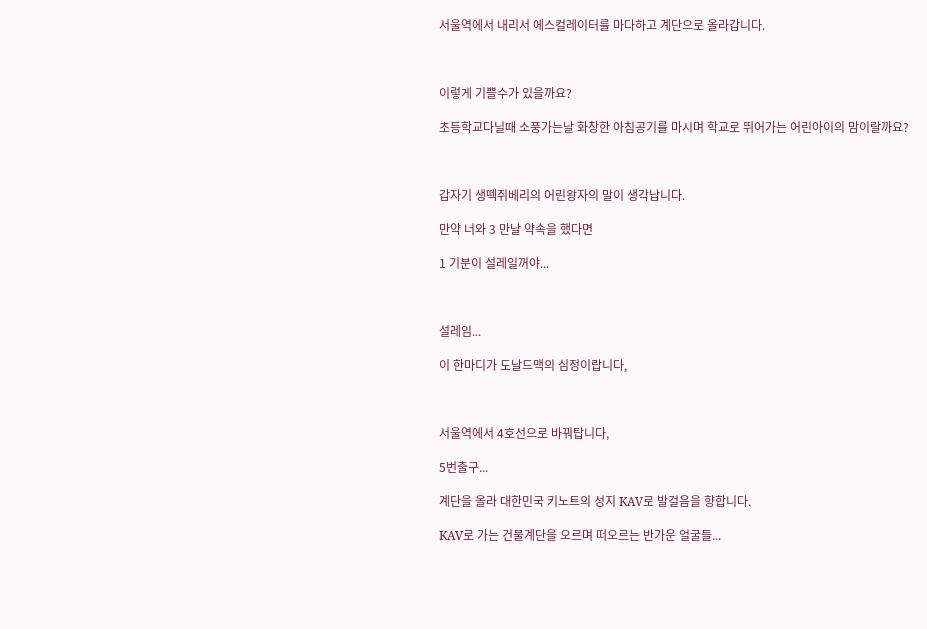서울역에서 내리서 에스컬레이터를 마다하고 계단으로 올라갑니다.



이렇게 기쁠수가 있을까요?

초등학교다닐때 소풍가는날 화창한 아침공기를 마시며 학교로 뛰어가는 어린아이의 맘이랄까요?



갑자기 생떽쥐베리의 어린왕자의 말이 생각납니다.

만약 너와 3 만날 약속을 했다면

1 기분이 설레일꺼야...



설레임...

이 한마디가 도날드맥의 심정이랍니다,



서울역에서 4호선으로 바꿔탑니다,

5번출구...

계단을 올라 대한민국 키노트의 성지 KAV로 발걸음을 향합니다.

KAV로 가는 건물계단을 오르며 떠오르는 반가운 얼굴들...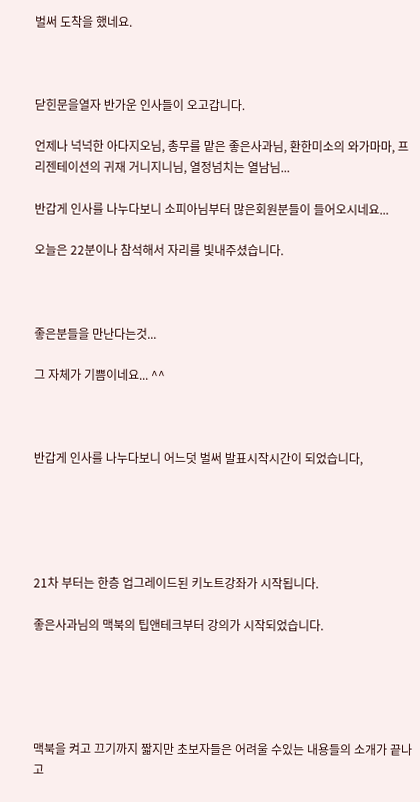벌써 도착을 했네요.



닫힌문을열자 반가운 인사들이 오고갑니다.

언제나 넉넉한 아다지오님, 총무를 맡은 좋은사과님, 환한미소의 와가마마, 프리젠테이션의 귀재 거니지니님, 열정넘치는 열남님...

반갑게 인사를 나누다보니 소피아님부터 많은회원분들이 들어오시네요...

오늘은 22분이나 참석해서 자리를 빛내주셨습니다.



좋은분들을 만난다는것...

그 자체가 기쁨이네요... ^^



반갑게 인사를 나누다보니 어느덧 벌써 발표시작시간이 되었습니다,





21차 부터는 한층 업그레이드된 키노트강좌가 시작됩니다.

좋은사과님의 맥북의 팁앤테크부터 강의가 시작되었습니다.





맥북을 켜고 끄기까지 짧지만 초보자들은 어려울 수있는 내용들의 소개가 끝나고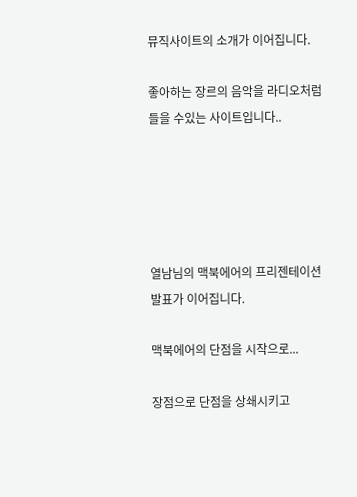뮤직사이트의 소개가 이어집니다.

좋아하는 장르의 음악을 라디오처럼 들을 수있는 사이트입니다..





열남님의 맥북에어의 프리젠테이션 발표가 이어집니다.

맥북에어의 단점을 시작으로...

장점으로 단점을 상쇄시키고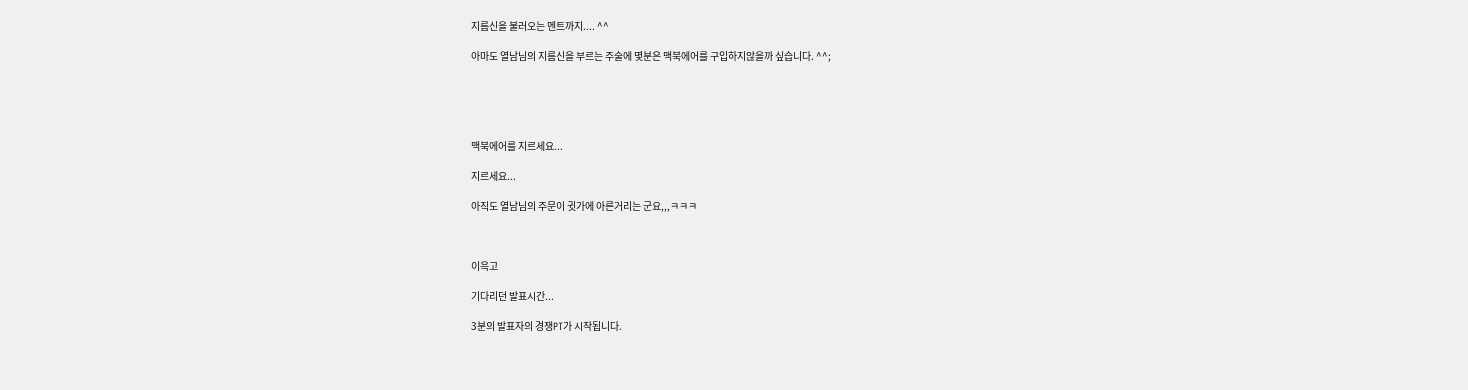지름신을 불러오는 멘트까지.... ^^

아마도 열남님의 지름신을 부르는 주술에 몇분은 맥북에어를 구입하지않을까 싶습니다. ^^;





맥북에어를 지르세요...

지르세요...

아직도 열남님의 주문이 귓가에 아른거리는 군요,,,ㅋㅋㅋ



이윽고

기다리던 발표시간...

3분의 발표자의 경쟁PT가 시작됩니다.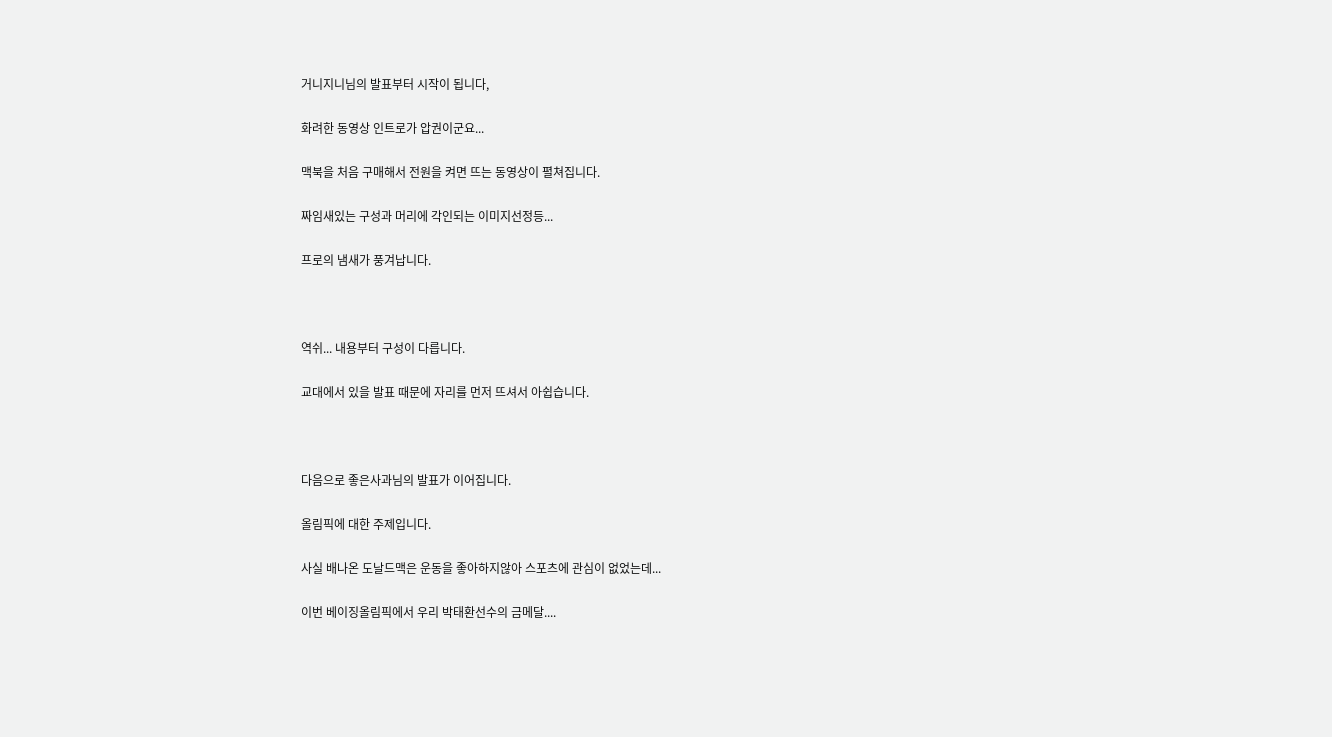거니지니님의 발표부터 시작이 됩니다,

화려한 동영상 인트로가 압권이군요...

맥북을 처음 구매해서 전원을 켜면 뜨는 동영상이 펼쳐집니다.

짜임새있는 구성과 머리에 각인되는 이미지선정등...

프로의 냄새가 풍겨납니다.



역쉬... 내용부터 구성이 다릅니다.

교대에서 있을 발표 때문에 자리를 먼저 뜨셔서 아쉽습니다.



다음으로 좋은사과님의 발표가 이어집니다.

올림픽에 대한 주제입니다.

사실 배나온 도날드맥은 운동을 좋아하지않아 스포츠에 관심이 없었는데...

이번 베이징올림픽에서 우리 박태환선수의 금메달....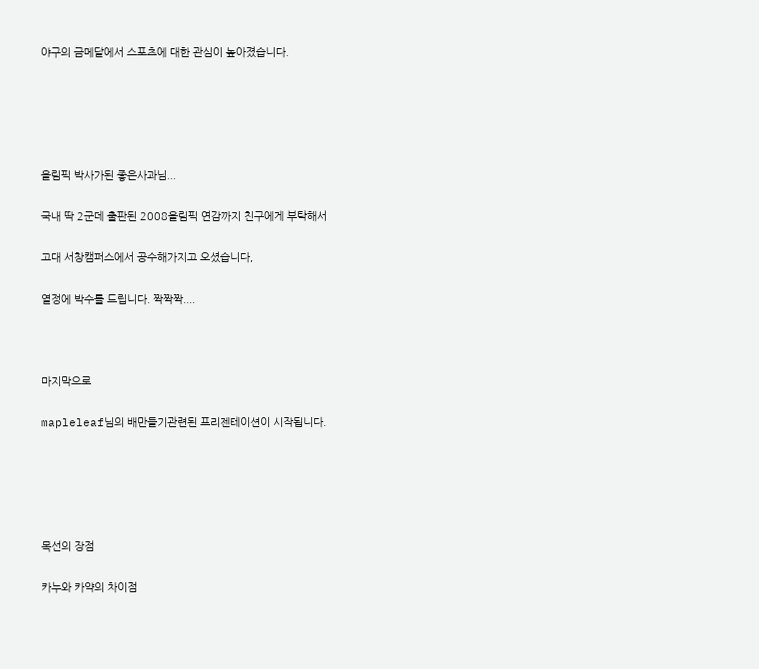야구의 금메달에서 스포츠에 대한 관심이 높아졌습니다.





올림픽 박사가된 좋은사과님...

국내 딱 2군데 출판된 2008올림픽 연감까지 친구에게 부탁해서

고대 서창캠퍼스에서 공수해가지고 오셨습니다,

열정에 박수를 드립니다. 짝짝짝....



마지막으로

mapleleaf님의 배만들기관련된 프리젠테이션이 시작됩니다.





목선의 장점

카누와 카약의 차이점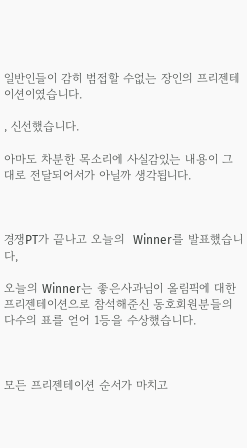일반인들이 감히 범접할 수없는 장인의 프리젠테이션이였습니다.

, 신선했습니다.

아마도 차분한 목소리에 사실감있는 내용이 그대로 전달되어서가 아닐까 생각됩니다.



경쟁PT가 끝나고 오늘의  Winner를 발표했습니다,

오늘의 Winner는 좋은사과님이 올림픽에 대한 프리젠테이션으로 참석해준신 동호회원분들의 다수의 표를 얻어 1등을 수상했습니다.



모든 프리젠테이션 순서가 마치고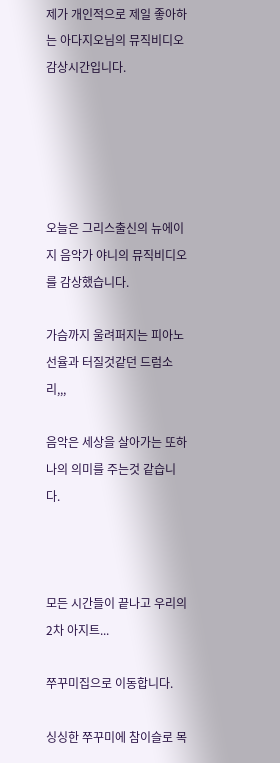제가 개인적으로 제일 좋아하는 아다지오님의 뮤직비디오 감상시간입니다.





오늘은 그리스출신의 뉴에이지 음악가 야니의 뮤직비디오를 감상했습니다.

가슴까지 울려퍼지는 피아노 선율과 터질것같던 드럼소리,,,

음악은 세상을 살아가는 또하나의 의미를 주는것 같습니다.



모든 시간들이 끝나고 우리의 2차 아지트...

쭈꾸미집으로 이동합니다.

싱싱한 쭈꾸미에 참이슬로 목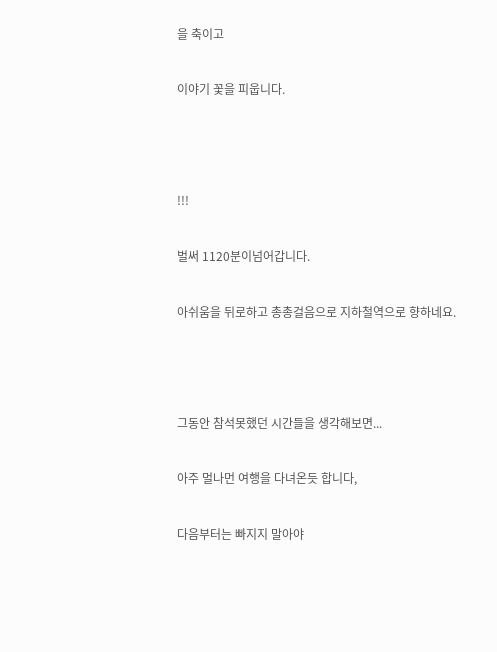을 축이고

이야기 꽃을 피웁니다.



!!!

벌써 1120분이넘어갑니다.

아쉬움을 뒤로하고 총총걸음으로 지하철역으로 향하네요.



그동안 참석못했던 시간들을 생각해보면...

아주 멀나먼 여행을 다녀온듯 합니다,

다음부터는 빠지지 말아야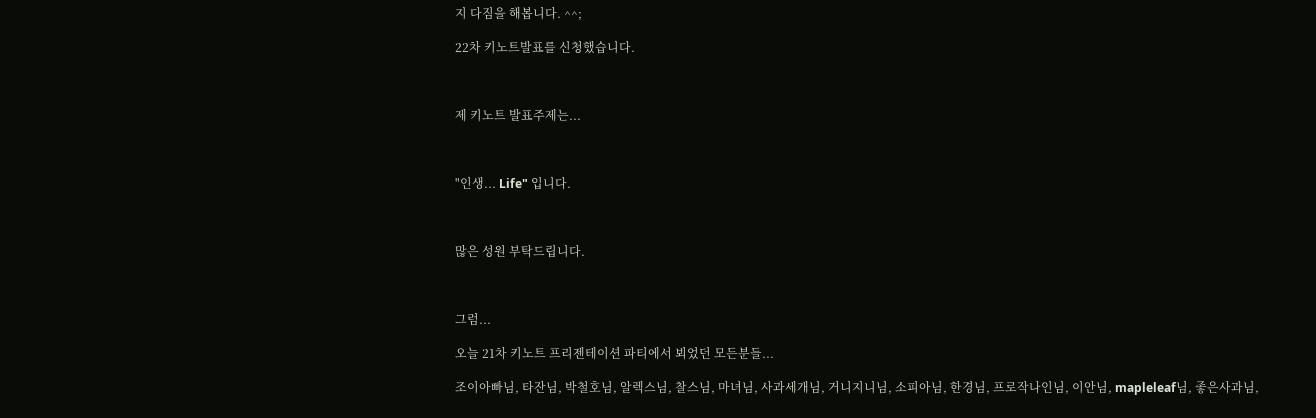지 다짐을 해봅니다. ^^;

22차 키노트발표를 신청했습니다.



제 키노트 발표주제는...



"인생... Life" 입니다.



많은 성원 부탁드립니다.



그럼...

오늘 21차 키노트 프리젠테이션 파티에서 뵈었던 모든분들...

조이아빠님, 타잔님, 박철호님, 알렉스님, 찰스님, 마녀님, 사과세개님, 거니지니님, 소피아님, 한경님, 프로작나인님, 이안님, mapleleaf님, 좋은사과님,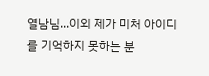열남님...이외 제가 미처 아이디를 기억하지 못하는 분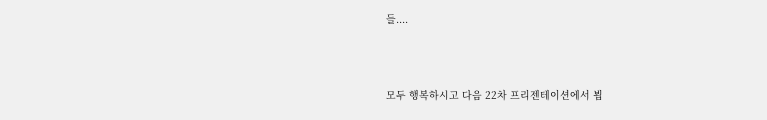들....



모두 행복하시고 다음 22차 프리젠테이션에서 뵙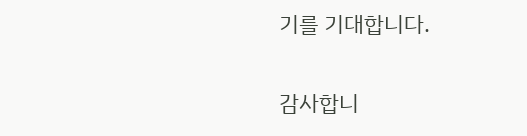기를 기대합니다.

감사합니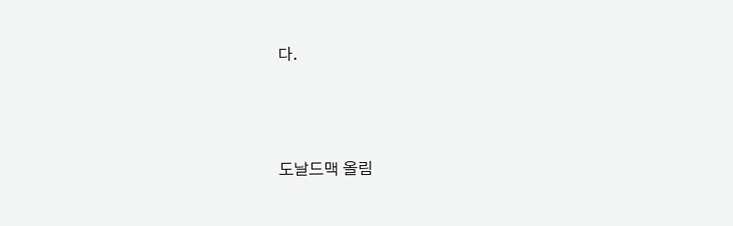다.





도날드맥 올림